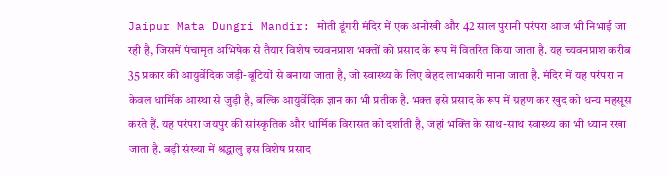Jaipur Mata Dungri Mandir: मोती डूंगरी मंदिर में एक अनोखी और 42 साल पुरानी परंपरा आज भी निभाई जा रही है, जिसमें पंचामृत अभिषेक से तैयार विशेष च्यवनप्राश भक्तों को प्रसाद के रूप में वितरित किया जाता है. यह च्यवनप्राश करीब 35 प्रकार की आयुर्वेदिक जड़ी-बूटियों से बनाया जाता है, जो स्वास्थ्य के लिए बेहद लाभकारी माना जाता है. मंदिर में यह परंपरा न केवल धार्मिक आस्था से जुड़ी है, बल्कि आयुर्वेदिक ज्ञान का भी प्रतीक है. भक्त इसे प्रसाद के रूप में ग्रहण कर खुद को धन्य महसूस करते हैं. यह परंपरा जयपुर की सांस्कृतिक और धार्मिक विरासत को दर्शाती है, जहां भक्ति के साथ-साथ स्वास्थ्य का भी ध्यान रखा जाता है. बड़ी संख्या में श्रद्धालु इस विशेष प्रसाद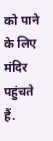को पाने के लिए मंदिर पहुंचते हैं.